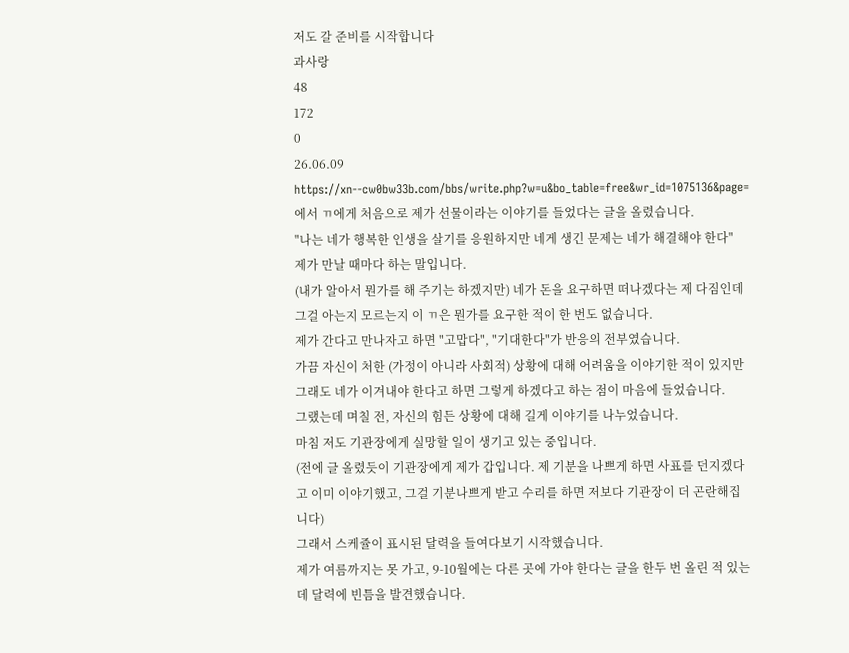저도 갈 준비를 시작합니다
과사랑
48
172
0
26.06.09
https://xn--cw0bw33b.com/bbs/write.php?w=u&bo_table=free&wr_id=1075136&page= 에서 ㄲ에게 처음으로 제가 선물이라는 이야기를 들었다는 글을 올렸습니다.
"나는 네가 행복한 인생을 살기를 응원하지만 네게 생긴 문제는 네가 해결해야 한다"
제가 만날 때마다 하는 말입니다.
(내가 알아서 뭔가를 해 주기는 하겠지만) 네가 돈을 요구하면 떠나겠다는 제 다짐인데 그걸 아는지 모르는지 이 ㄲ은 뭔가를 요구한 적이 한 번도 없습니다.
제가 간다고 만나자고 하면 "고맙다", "기대한다"가 반응의 전부였습니다.
가끔 자신이 처한 (가정이 아니라 사회적) 상황에 대해 어려움을 이야기한 적이 있지만 그래도 네가 이겨내야 한다고 하면 그렇게 하겠다고 하는 점이 마음에 들었습니다.
그랬는데 며칠 전, 자신의 힘든 상황에 대해 길게 이야기를 나누었습니다.
마침 저도 기관장에게 실망할 일이 생기고 있는 중입니다.
(전에 글 올렸듯이 기관장에게 제가 갑입니다. 제 기분을 나쁘게 하면 사표를 던지겠다고 이미 이야기했고, 그걸 기분나쁘게 받고 수리를 하면 저보다 기관장이 더 곤란해집니다)
그래서 스케쥴이 표시된 달력을 들여다보기 시작했습니다.
제가 여름까지는 못 가고, 9-10월에는 다른 곳에 가야 한다는 글을 한두 번 올린 적 있는데 달력에 빈틈을 발견했습니다.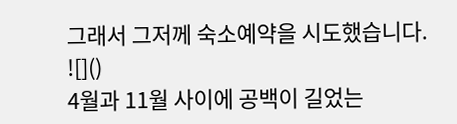그래서 그저께 숙소예약을 시도했습니다.
![]()
4월과 11월 사이에 공백이 길었는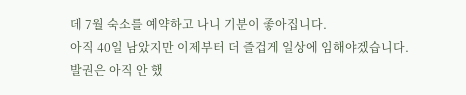데 7월 숙소를 예약하고 나니 기분이 좋아집니다.
아직 40일 남았지만 이제부터 더 즐겁게 일상에 임해야겠습니다.
발권은 아직 안 했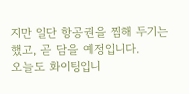지만 일단 항공권을 찜해 두기는 했고, 곧 담을 예정입니다.
오늘도 화이팅입니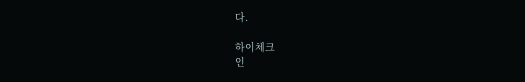다.

하이체크
인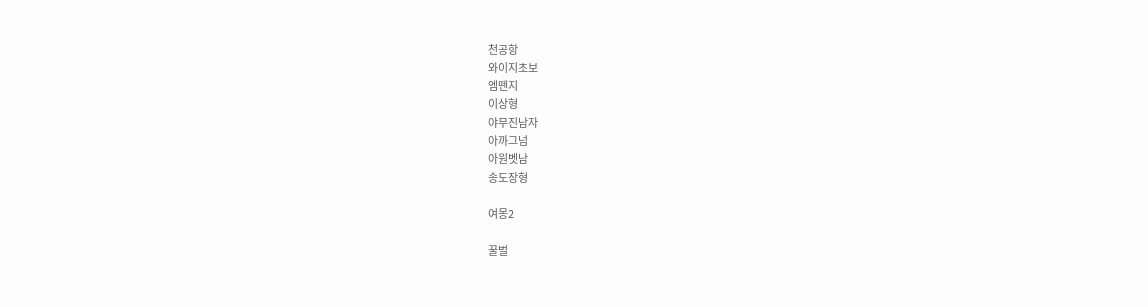천공항
와이지초보
엠뗀지
이상형
야무진남자
아까그넘
아원벳남
송도장형

여몽2

꿀벌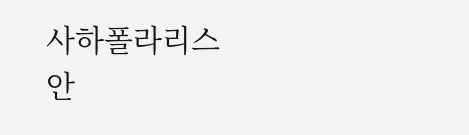사하폴라리스
안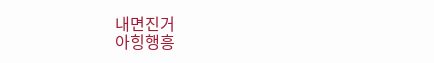내면진거
아힝행흥